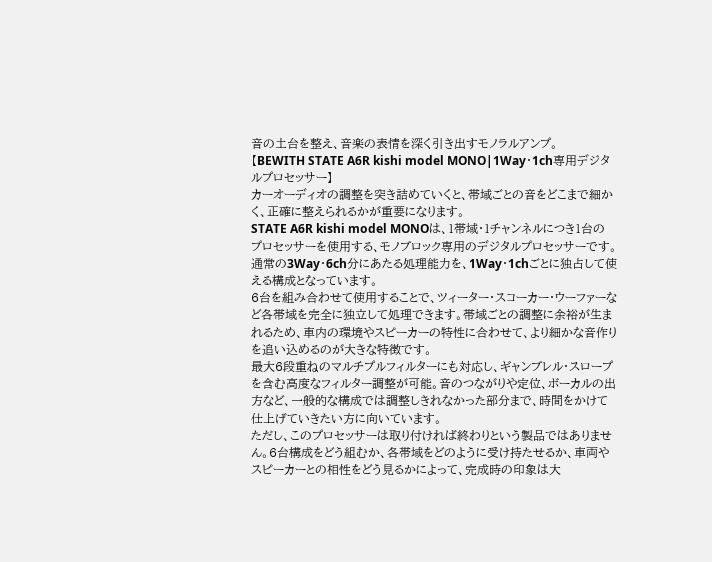音の土台を整え、音楽の表情を深く引き出すモノラルアンプ。
【BEWITH STATE A6R kishi model MONO|1Way・1ch専用デジタルプロセッサー】
カーオーディオの調整を突き詰めていくと、帯域ごとの音をどこまで細かく、正確に整えられるかが重要になります。
STATE A6R kishi model MONOは、1帯域・1チャンネルにつき1台のプロセッサーを使用する、モノブロック専用のデジタルプロセッサーです。通常の3Way・6ch分にあたる処理能力を、1Way・1chごとに独占して使える構成となっています。
6台を組み合わせて使用することで、ツィーター・スコーカー・ウーファーなど各帯域を完全に独立して処理できます。帯域ごとの調整に余裕が生まれるため、車内の環境やスピーカーの特性に合わせて、より細かな音作りを追い込めるのが大きな特徴です。
最大6段重ねのマルチプルフィルターにも対応し、ギャンブレル・スロープを含む高度なフィルター調整が可能。音のつながりや定位、ボーカルの出方など、一般的な構成では調整しきれなかった部分まで、時間をかけて仕上げていきたい方に向いています。
ただし、このプロセッサーは取り付ければ終わりという製品ではありません。6台構成をどう組むか、各帯域をどのように受け持たせるか、車両やスピーカーとの相性をどう見るかによって、完成時の印象は大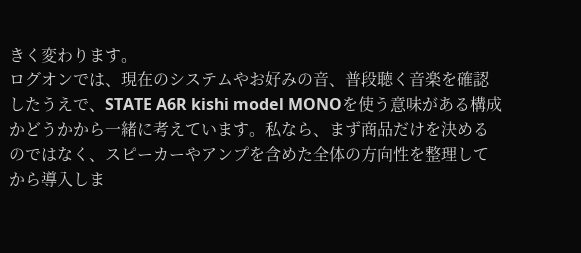きく変わります。
ログオンでは、現在のシステムやお好みの音、普段聴く音楽を確認したうえで、STATE A6R kishi model MONOを使う意味がある構成かどうかから一緒に考えています。私なら、まず商品だけを決めるのではなく、スピーカーやアンプを含めた全体の方向性を整理してから導入しま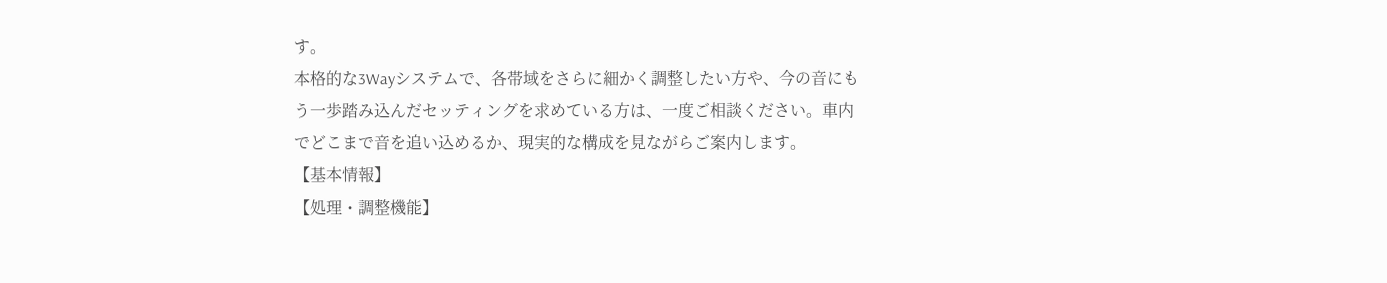す。
本格的な3Wayシステムで、各帯域をさらに細かく調整したい方や、今の音にもう一歩踏み込んだセッティングを求めている方は、一度ご相談ください。車内でどこまで音を追い込めるか、現実的な構成を見ながらご案内します。
【基本情報】
【処理・調整機能】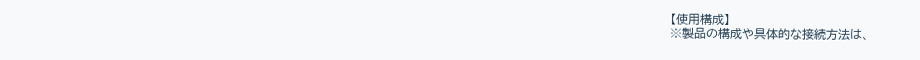【使用構成】
※製品の構成や具体的な接続方法は、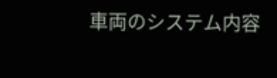車両のシステム内容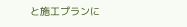と施工プランに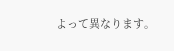よって異なります。